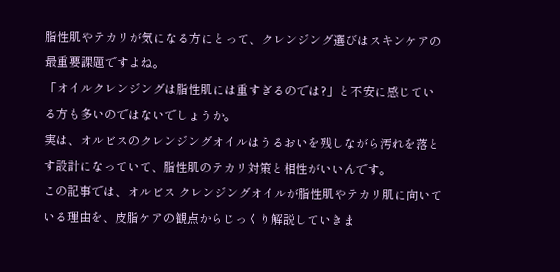脂性肌やテカリが気になる方にとって、クレンジング選びはスキンケアの最重要課題ですよね。
「オイルクレンジングは脂性肌には重すぎるのでは?」と不安に感じている方も多いのではないでしょうか。
実は、オルビスのクレンジングオイルはうるおいを残しながら汚れを落とす設計になっていて、脂性肌のテカリ対策と相性がいいんです。
この記事では、オルビス クレンジングオイルが脂性肌やテカリ肌に向いている理由を、皮脂ケアの観点からじっくり解説していきま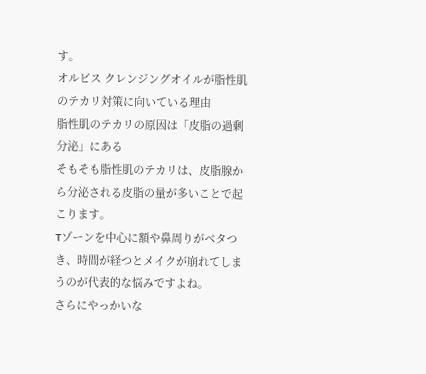す。
オルビス クレンジングオイルが脂性肌のテカリ対策に向いている理由
脂性肌のテカリの原因は「皮脂の過剰分泌」にある
そもそも脂性肌のテカリは、皮脂腺から分泌される皮脂の量が多いことで起こります。
Tゾーンを中心に額や鼻周りがベタつき、時間が経つとメイクが崩れてしまうのが代表的な悩みですよね。
さらにやっかいな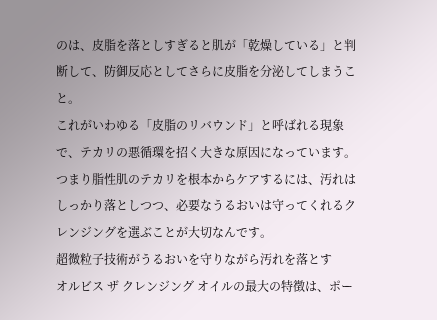のは、皮脂を落としすぎると肌が「乾燥している」と判断して、防御反応としてさらに皮脂を分泌してしまうこと。
これがいわゆる「皮脂のリバウンド」と呼ばれる現象で、テカリの悪循環を招く大きな原因になっています。
つまり脂性肌のテカリを根本からケアするには、汚れはしっかり落としつつ、必要なうるおいは守ってくれるクレンジングを選ぶことが大切なんです。
超微粒子技術がうるおいを守りながら汚れを落とす
オルビス ザ クレンジング オイルの最大の特徴は、ポー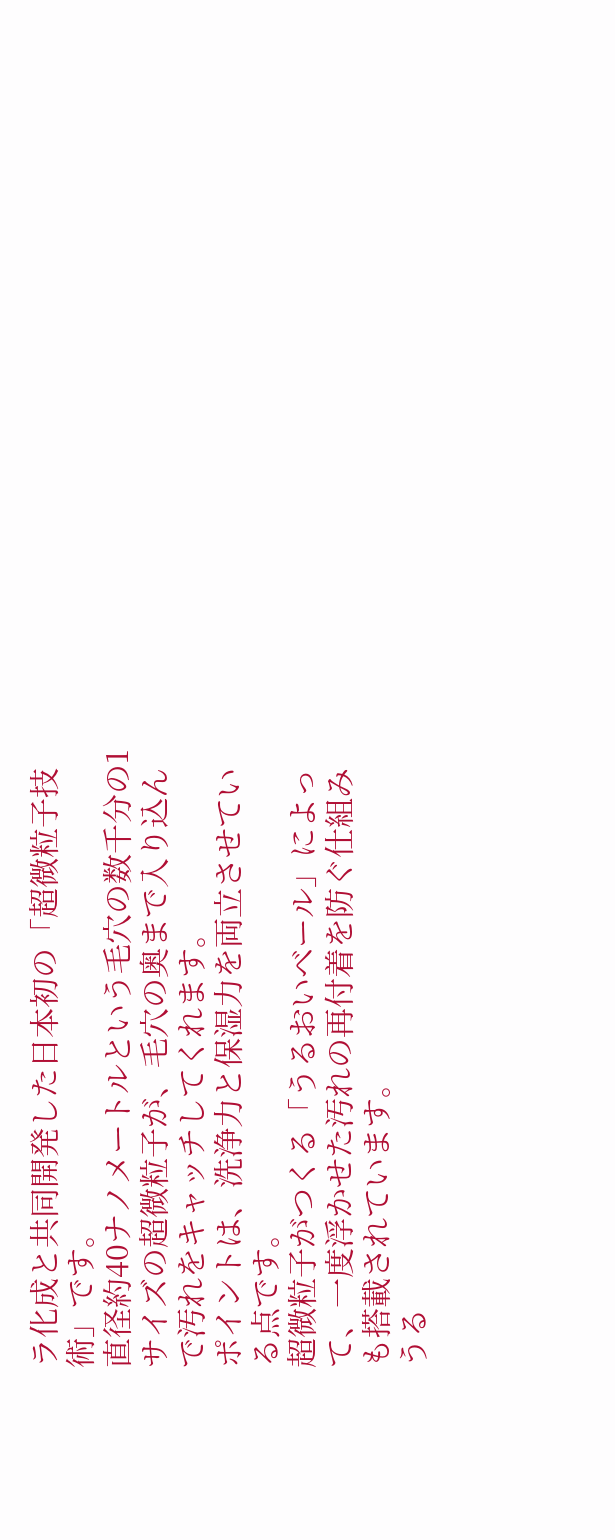ラ化成と共同開発した日本初の「超微粒子技術」です。
直径約40ナノメートルという毛穴の数千分の1サイズの超微粒子が、毛穴の奥まで入り込んで汚れをキャッチしてくれます。
ポイントは、洗浄力と保湿力を両立させている点です。
超微粒子がつくる「うるおいベール」によって、一度浮かせた汚れの再付着を防ぐ仕組みも搭載されています。
うる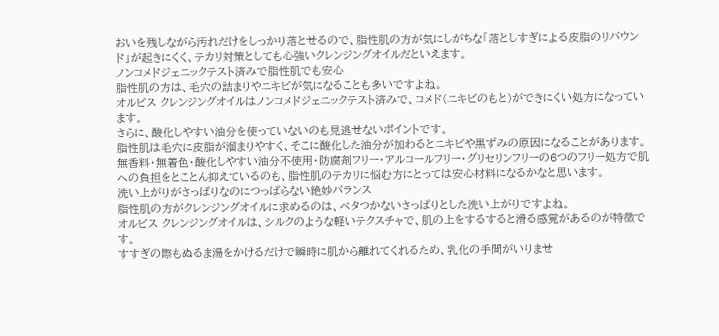おいを残しながら汚れだけをしっかり落とせるので、脂性肌の方が気にしがちな「落としすぎによる皮脂のリバウンド」が起きにくく、テカリ対策としても心強いクレンジングオイルだといえます。
ノンコメドジェニックテスト済みで脂性肌でも安心
脂性肌の方は、毛穴の詰まりやニキビが気になることも多いですよね。
オルビス クレンジングオイルはノンコメドジェニックテスト済みで、コメド(ニキビのもと)ができにくい処方になっています。
さらに、酸化しやすい油分を使っていないのも見逃せないポイントです。
脂性肌は毛穴に皮脂が溜まりやすく、そこに酸化した油分が加わるとニキビや黒ずみの原因になることがあります。
無香料・無着色・酸化しやすい油分不使用・防腐剤フリー・アルコールフリー・グリセリンフリーの6つのフリー処方で肌への負担をとことん抑えているのも、脂性肌のテカリに悩む方にとっては安心材料になるかなと思います。
洗い上がりがさっぱりなのにつっぱらない絶妙バランス
脂性肌の方がクレンジングオイルに求めるのは、ベタつかないさっぱりとした洗い上がりですよね。
オルビス クレンジングオイルは、シルクのような軽いテクスチャで、肌の上をするすると滑る感覚があるのが特徴です。
すすぎの際もぬるま湯をかけるだけで瞬時に肌から離れてくれるため、乳化の手間がいりませ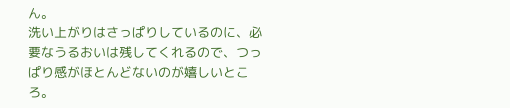ん。
洗い上がりはさっぱりしているのに、必要なうるおいは残してくれるので、つっぱり感がほとんどないのが嬉しいところ。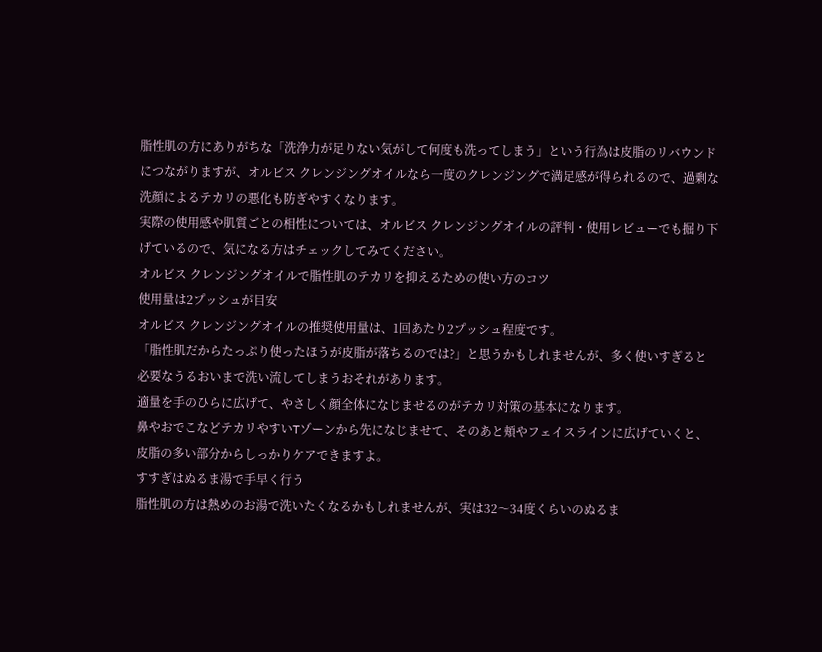脂性肌の方にありがちな「洗浄力が足りない気がして何度も洗ってしまう」という行為は皮脂のリバウンドにつながりますが、オルビス クレンジングオイルなら一度のクレンジングで満足感が得られるので、過剰な洗顔によるテカリの悪化も防ぎやすくなります。
実際の使用感や肌質ごとの相性については、オルビス クレンジングオイルの評判・使用レビューでも掘り下げているので、気になる方はチェックしてみてください。
オルビス クレンジングオイルで脂性肌のテカリを抑えるための使い方のコツ
使用量は2プッシュが目安
オルビス クレンジングオイルの推奨使用量は、1回あたり2プッシュ程度です。
「脂性肌だからたっぷり使ったほうが皮脂が落ちるのでは?」と思うかもしれませんが、多く使いすぎると必要なうるおいまで洗い流してしまうおそれがあります。
適量を手のひらに広げて、やさしく顔全体になじませるのがテカリ対策の基本になります。
鼻やおでこなどテカリやすいTゾーンから先になじませて、そのあと頬やフェイスラインに広げていくと、皮脂の多い部分からしっかりケアできますよ。
すすぎはぬるま湯で手早く行う
脂性肌の方は熱めのお湯で洗いたくなるかもしれませんが、実は32〜34度くらいのぬるま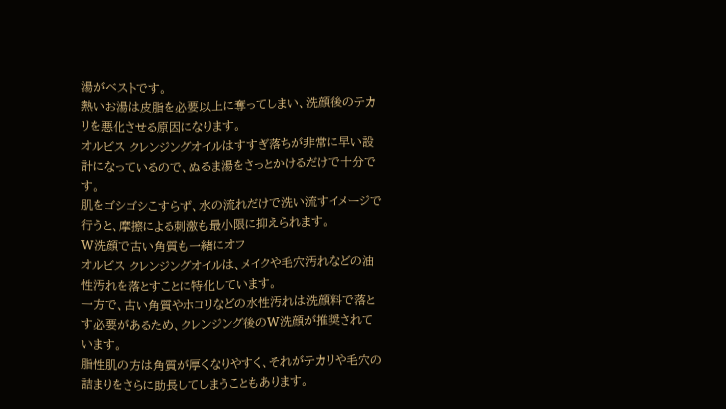湯がベストです。
熱いお湯は皮脂を必要以上に奪ってしまい、洗顔後のテカリを悪化させる原因になります。
オルビス クレンジングオイルはすすぎ落ちが非常に早い設計になっているので、ぬるま湯をさっとかけるだけで十分です。
肌をゴシゴシこすらず、水の流れだけで洗い流すイメージで行うと、摩擦による刺激も最小限に抑えられます。
W洗顔で古い角質も一緒にオフ
オルビス クレンジングオイルは、メイクや毛穴汚れなどの油性汚れを落とすことに特化しています。
一方で、古い角質やホコリなどの水性汚れは洗顔料で落とす必要があるため、クレンジング後のW洗顔が推奨されています。
脂性肌の方は角質が厚くなりやすく、それがテカリや毛穴の詰まりをさらに助長してしまうこともあります。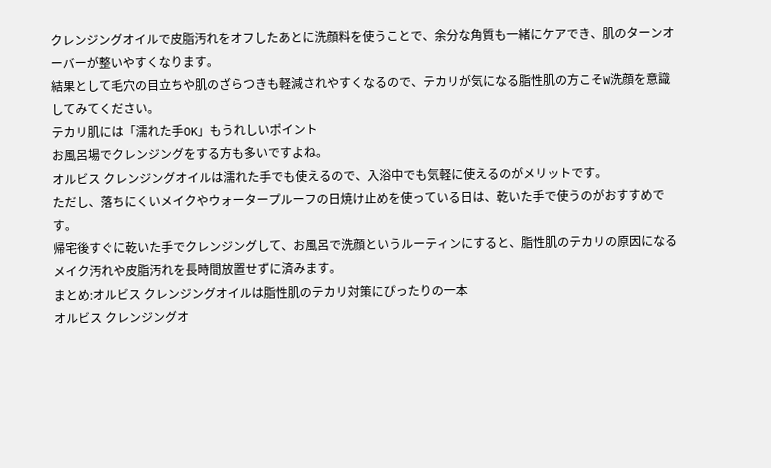クレンジングオイルで皮脂汚れをオフしたあとに洗顔料を使うことで、余分な角質も一緒にケアでき、肌のターンオーバーが整いやすくなります。
結果として毛穴の目立ちや肌のざらつきも軽減されやすくなるので、テカリが気になる脂性肌の方こそW洗顔を意識してみてください。
テカリ肌には「濡れた手OK」もうれしいポイント
お風呂場でクレンジングをする方も多いですよね。
オルビス クレンジングオイルは濡れた手でも使えるので、入浴中でも気軽に使えるのがメリットです。
ただし、落ちにくいメイクやウォータープルーフの日焼け止めを使っている日は、乾いた手で使うのがおすすめです。
帰宅後すぐに乾いた手でクレンジングして、お風呂で洗顔というルーティンにすると、脂性肌のテカリの原因になるメイク汚れや皮脂汚れを長時間放置せずに済みます。
まとめ:オルビス クレンジングオイルは脂性肌のテカリ対策にぴったりの一本
オルビス クレンジングオ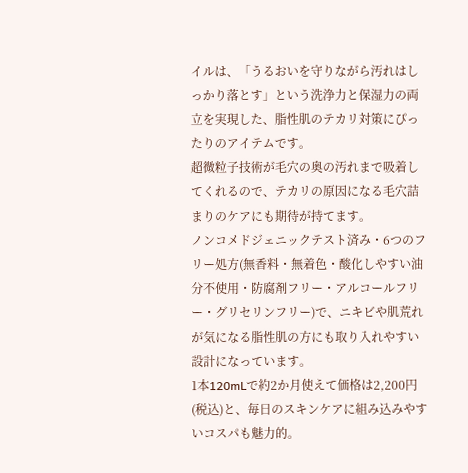イルは、「うるおいを守りながら汚れはしっかり落とす」という洗浄力と保湿力の両立を実現した、脂性肌のテカリ対策にぴったりのアイテムです。
超微粒子技術が毛穴の奥の汚れまで吸着してくれるので、テカリの原因になる毛穴詰まりのケアにも期待が持てます。
ノンコメドジェニックテスト済み・6つのフリー処方(無香料・無着色・酸化しやすい油分不使用・防腐剤フリー・アルコールフリー・グリセリンフリー)で、ニキビや肌荒れが気になる脂性肌の方にも取り入れやすい設計になっています。
1本120mLで約2か月使えて価格は2,200円(税込)と、毎日のスキンケアに組み込みやすいコスパも魅力的。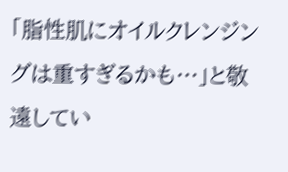「脂性肌にオイルクレンジングは重すぎるかも…」と敬遠してい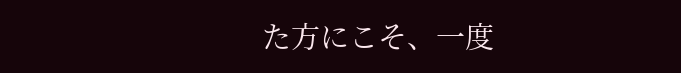た方にこそ、一度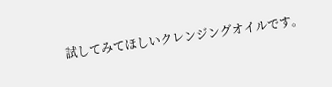試してみてほしいクレンジングオイルです。